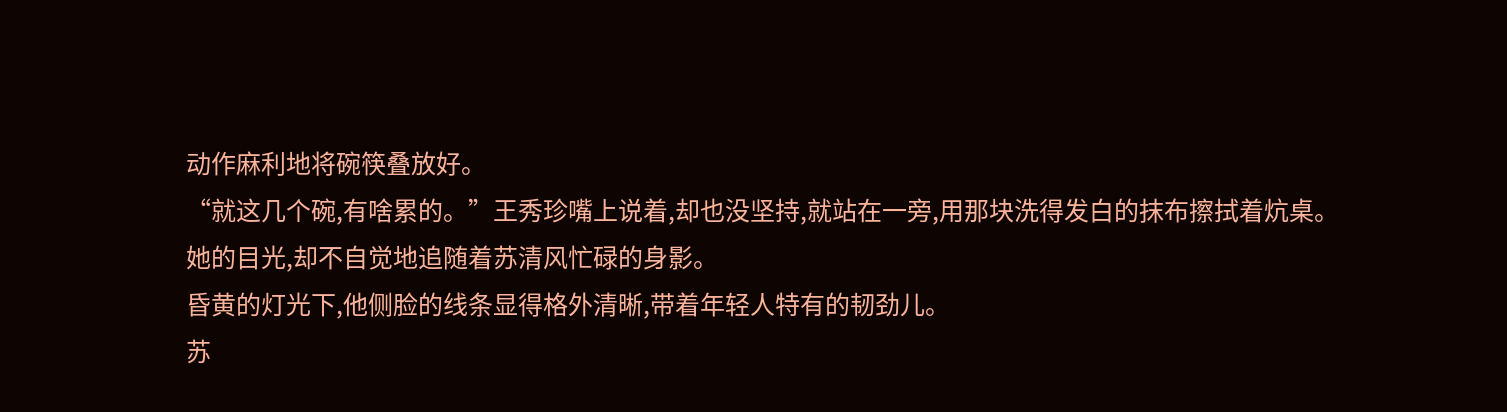动作麻利地将碗筷叠放好。
“就这几个碗,有啥累的。”王秀珍嘴上说着,却也没坚持,就站在一旁,用那块洗得发白的抹布擦拭着炕桌。
她的目光,却不自觉地追随着苏清风忙碌的身影。
昏黄的灯光下,他侧脸的线条显得格外清晰,带着年轻人特有的韧劲儿。
苏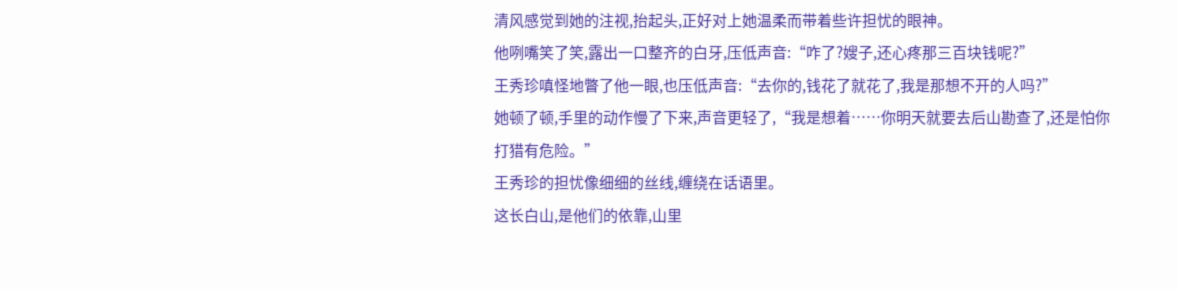清风感觉到她的注视,抬起头,正好对上她温柔而带着些许担忧的眼神。
他咧嘴笑了笑,露出一口整齐的白牙,压低声音:“咋了?嫂子,还心疼那三百块钱呢?”
王秀珍嗔怪地瞥了他一眼,也压低声音:“去你的,钱花了就花了,我是那想不开的人吗?”
她顿了顿,手里的动作慢了下来,声音更轻了,“我是想着……你明天就要去后山勘查了,还是怕你打猎有危险。”
王秀珍的担忧像细细的丝线,缠绕在话语里。
这长白山,是他们的依靠,山里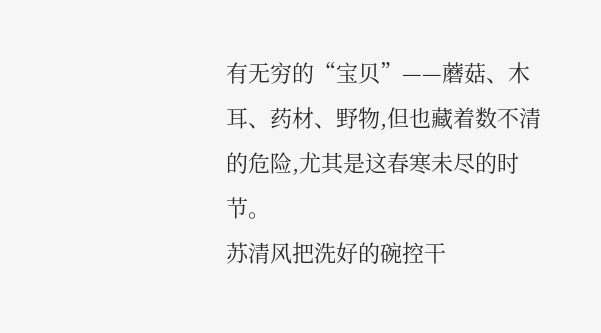有无穷的“宝贝”——蘑菇、木耳、药材、野物,但也藏着数不清的危险,尤其是这春寒未尽的时节。
苏清风把洗好的碗控干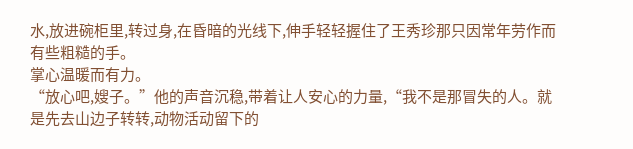水,放进碗柜里,转过身,在昏暗的光线下,伸手轻轻握住了王秀珍那只因常年劳作而有些粗糙的手。
掌心温暖而有力。
“放心吧,嫂子。”他的声音沉稳,带着让人安心的力量,“我不是那冒失的人。就是先去山边子转转,动物活动留下的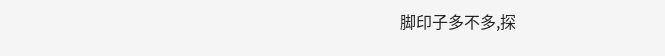脚印子多不多,探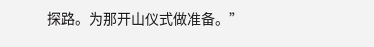探路。为那开山仪式做准备。”